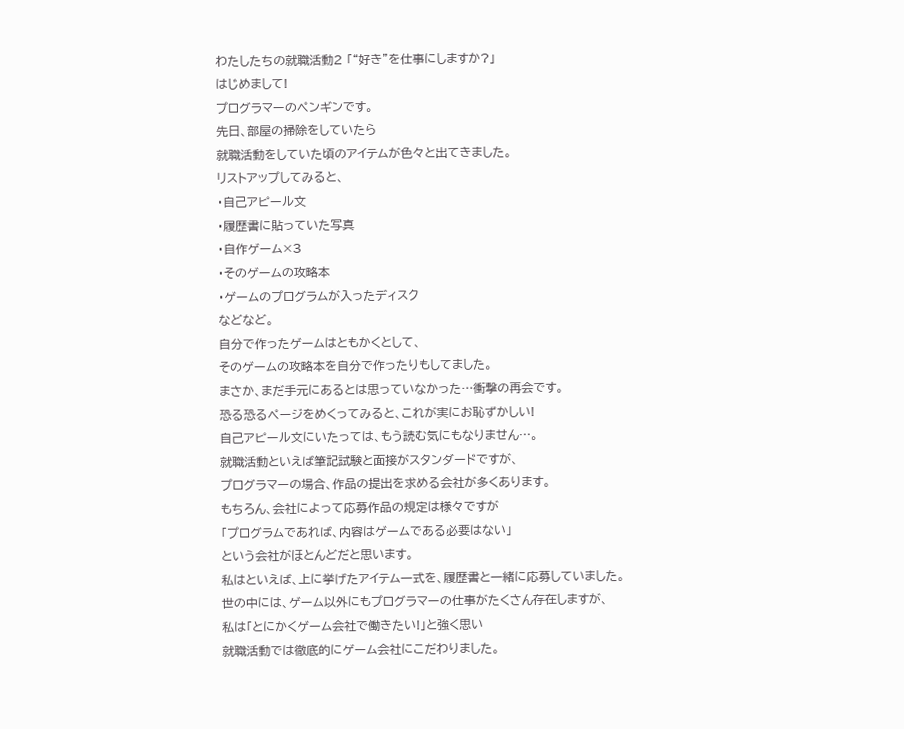わたしたちの就職活動2 「“好き”を仕事にしますか?」
はじめまして!
プログラマーのペンギンです。
先日、部屋の掃除をしていたら
就職活動をしていた頃のアイテムが色々と出てきました。
リストアップしてみると、
・自己アピール文
・履歴書に貼っていた写真
・自作ゲーム×3
・そのゲームの攻略本
・ゲームのプログラムが入ったディスク
などなど。
自分で作ったゲームはともかくとして、
そのゲームの攻略本を自分で作ったりもしてました。
まさか、まだ手元にあるとは思っていなかった…衝撃の再会です。
恐る恐るページをめくってみると、これが実にお恥ずかしい!
自己アピール文にいたっては、もう読む気にもなりません…。
就職活動といえば筆記試験と面接がスタンダードですが、
プログラマーの場合、作品の提出を求める会社が多くあります。
もちろん、会社によって応募作品の規定は様々ですが
「プログラムであれば、内容はゲームである必要はない」
という会社がほとんどだと思います。
私はといえば、上に挙げたアイテム一式を、履歴書と一緒に応募していました。
世の中には、ゲーム以外にもプログラマーの仕事がたくさん存在しますが、
私は「とにかくゲーム会社で働きたい!」と強く思い
就職活動では徹底的にゲーム会社にこだわりました。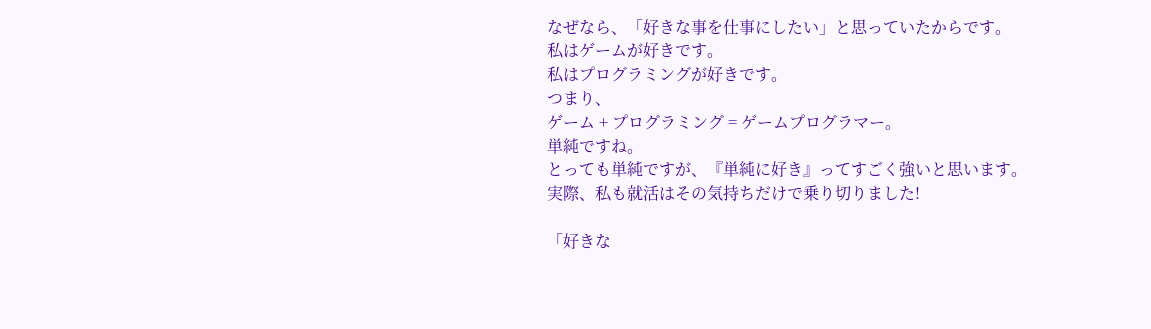なぜなら、「好きな事を仕事にしたい」と思っていたからです。
私はゲームが好きです。
私はプログラミングが好きです。
つまり、
ゲーム + プログラミング = ゲームプログラマー。
単純ですね。
とっても単純ですが、『単純に好き』ってすごく強いと思います。
実際、私も就活はその気持ちだけで乗り切りました!

「好きな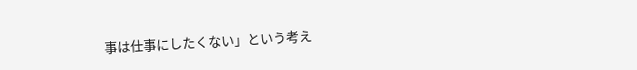事は仕事にしたくない」という考え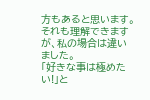方もあると思います。
それも理解できますが、私の場合は違いました。
「好きな事は極めたい!」と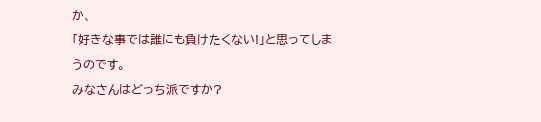か、
「好きな事では誰にも負けたくない!」と思ってしまうのです。
みなさんはどっち派ですか?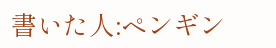書いた人:ペンギン